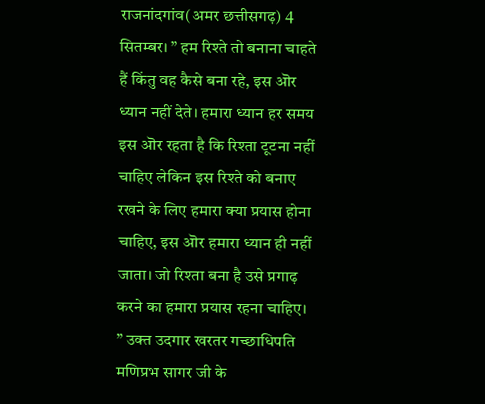राजनांदगांव(अमर छत्तीसगढ़) 4 सितम्बर। ” हम रिश्ते तो बनाना चाहते हैं किंतु वह कैसे बना रहे, इस ऒर ध्यान नहीं देते। हमारा ध्यान हर समय इस ऒर रहता है कि रिश्ता टूटना नहीं चाहिए लेकिन इस रिश्ते को बनाए रखने के लिए हमारा क्या प्रयास होना चाहिए, इस ऒर हमारा ध्यान ही नहीं जाता। जो रिश्ता बना है उसे प्रगाढ़ करने का हमारा प्रयास रहना चाहिए।
” उक्त उदगार खरतर गच्छाधिपति मणिप्रभ सागर जी के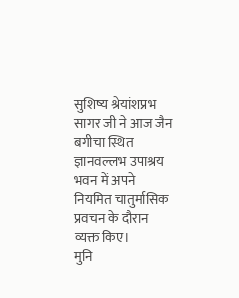सुशिष्य श्रेयांशप्रभ सागर जी ने आज जैन बगीचा स्थित ज्ञानवल्लभ उपाश्रय भवन में अपने नियमित चातुर्मासिक प्रवचन के दौरान व्यक्त किए।
मुनि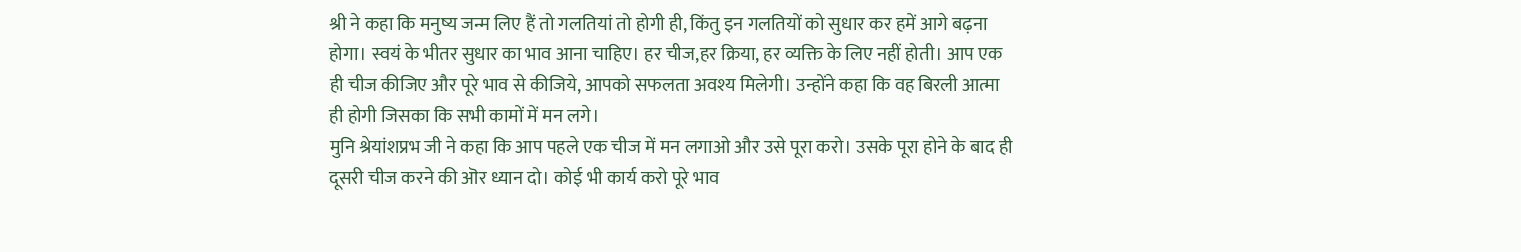श्री ने कहा कि मनुष्य जन्म लिए हैं तो गलतियां तो होगी ही, किंतु इन गलतियों को सुधार कर हमें आगे बढ़ना होगा। स्वयं के भीतर सुधार का भाव आना चाहिए। हर चीज,हर क्रिया, हर व्यक्ति के लिए नहीं होती। आप एक ही चीज कीजिए और पूरे भाव से कीजिये, आपको सफलता अवश्य मिलेगी। उन्होंने कहा कि वह बिरली आत्मा ही होगी जिसका कि सभी कामों में मन लगे।
मुनि श्रेयांशप्रभ जी ने कहा कि आप पहले एक चीज में मन लगाओ और उसे पूरा करो। उसके पूरा होने के बाद ही दूसरी चीज करने की ऒर ध्यान दो। कोई भी कार्य करो पूरे भाव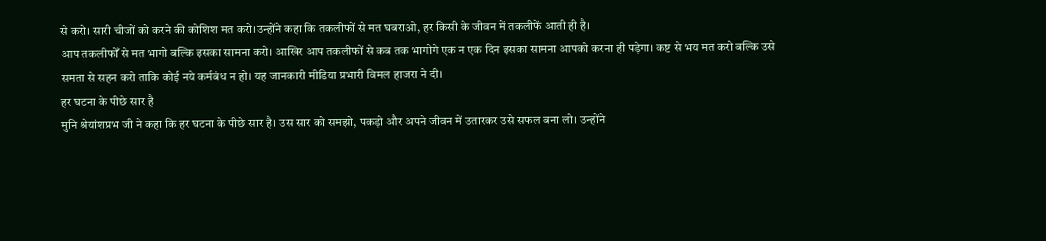से करो। सारी चीजों को करने की कोशिश मत करो।उन्होंने कहा कि तकलीफों से मत घबराओ, हर किसी के जीवन में तकलीफें आती ही है।
आप तकलीफोँ से मत भागो बल्कि इसका सामना करो। आखिर आप तकलीफों से कब तक भागोगे एक न एक दिन इसका सामना आपको करना ही पड़ेगा। कष्ट से भय मत करो बल्कि उसे समता से सहन करो ताकि कोई नये कर्मबंध न हो। यह जानकारी मीडिया प्रभारी विमल हाजरा ने दी।
हर घटना के पीछे सार है
मुनि श्रेयांशप्रभ जी ने कहा कि हर घटना के पीछे सार है। उस सार को समझो, पकड़ो और अपने जीवन में उतारकर उसे सफल बना लो। उन्होंने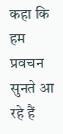कहा कि हम प्रवचन सुनते आ रहे हैं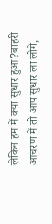लेकिन हम में क्या सुधार हुआ?बाहरी आचरण में तो आप सुधार ला लोगे,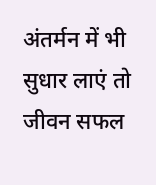अंतर्मन में भी सुधार लाएं तो जीवन सफल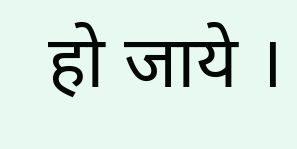हो जाये ।